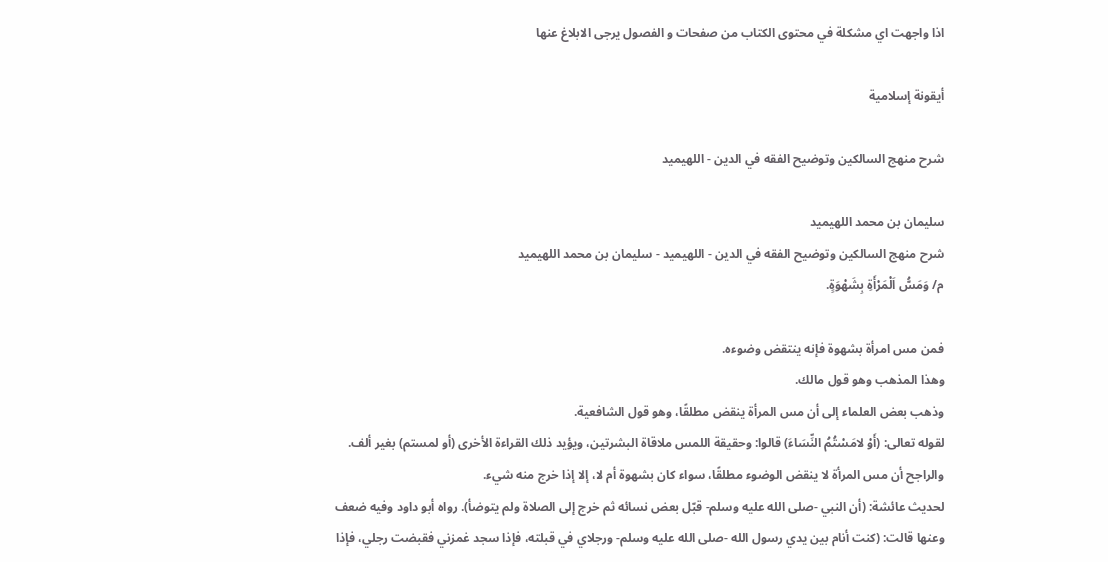اذا واجهت اي مشكلة في محتوى الكتاب من صفحات و الفصول يرجى الابلاغ عنها

أيقونة إسلامية

شرح منهج السالكين وتوضيح الفقه في الدين - اللهيميد

سليمان بن محمد اللهيميد
شرح منهج السالكين وتوضيح الفقه في الدين - اللهيميد - سليمان بن محمد اللهيميد
م/ وَمَسُّ اَلْمَرْأَةِ بِشَهْوَةٍ.

فمن مس امرأة بشهوة فإنه ينتقض وضوءه.
وهذا المذهب وهو قول مالك.
وذهب بعض العلماء إلى أن مس المرأة ينقض مطلقًا، وهو قول الشافعية.
لقوله تعالى: (أَوْ لامَسْتُمُ النِّسَاءَ) قالوا: وحقيقة اللمس ملاقاة البشرتين، ويؤيد ذلك القراءة الأخرى (أو لمستم) بغير ألف.
والراجح أن مس المرأة لا ينقض الوضوء مطلقًا، سواء كان بشهوة أم لا، إلا إذا خرج منه شيء.
لحديث عائشة: (أن النبي -صلى الله عليه وسلم- قبّل بعض نسائه ثم خرج إلى الصلاة ولم يتوضأ). رواه أبو داود وفيه ضعف
وعنها قالت: (كنت أنام بين يدي رسول الله -صلى الله عليه وسلم- ورجلاي في قبلته، فإذا سجد غمزني فقبضت رجلي، فإذا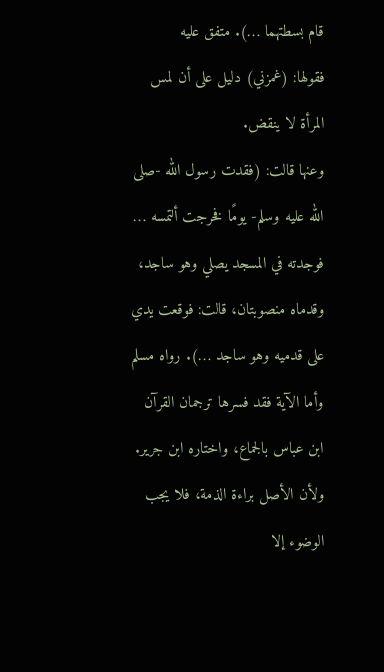قام بسطتهما …). متفق عليه
فقولها: (غمزني) دليل على أن لمس المرأة لا ينقض.
وعنها قالت: (فقدت رسول الله -صلى الله عليه وسلم- يومًا فخرجت ألتمسه … فوجدته في المسجد يصلي وهو ساجد، وقدماه منصوبتان، قالت: فوقعت يدي على قدميه وهو ساجد …). رواه مسلم
وأما الآية فقد فسرها ترجمان القرآن ابن عباس بالجماع، واختاره ابن جرير.
ولأن الأصل براءة الذمة، فلا يجب الوضوء إلا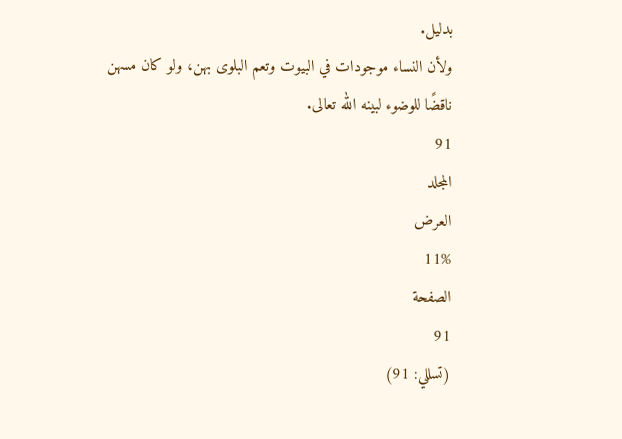بدليل.
ولأن النساء موجودات في البيوت وتعم البلوى بهن، ولو كان مسهن ناقضًا للوضوء لبينه الله تعالى.
91
المجلد
العرض
11%
الصفحة
91
(تسللي: 91)